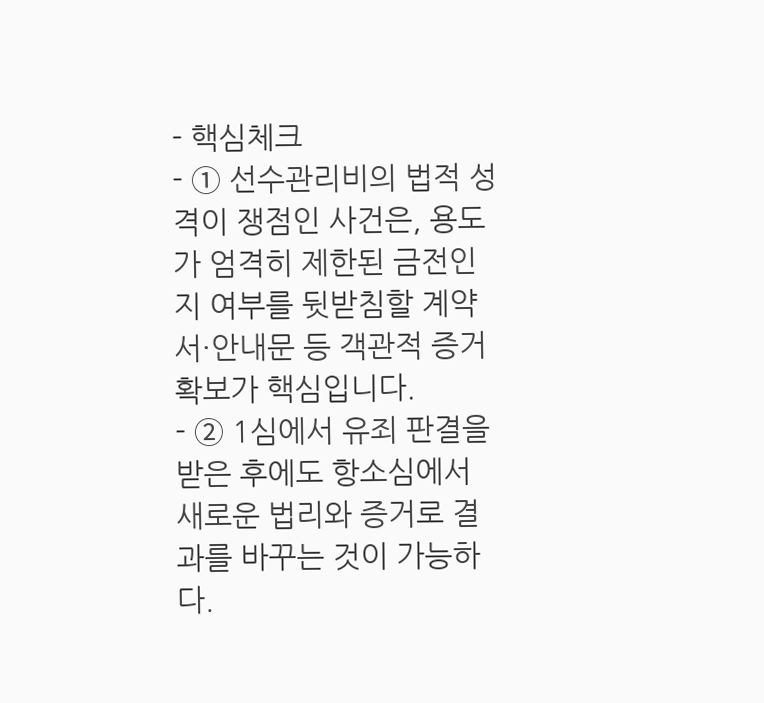- 핵심체크
- ① 선수관리비의 법적 성격이 쟁점인 사건은, 용도가 엄격히 제한된 금전인지 여부를 뒷받침할 계약서·안내문 등 객관적 증거 확보가 핵심입니다.
- ② 1심에서 유죄 판결을 받은 후에도 항소심에서 새로운 법리와 증거로 결과를 바꾸는 것이 가능하다.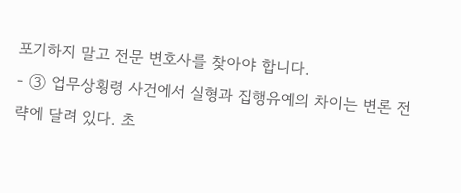포기하지 말고 전문 변호사를 찾아야 합니다.
- ③ 업무상횡령 사건에서 실형과 집행유예의 차이는 변론 전략에 달려 있다. 초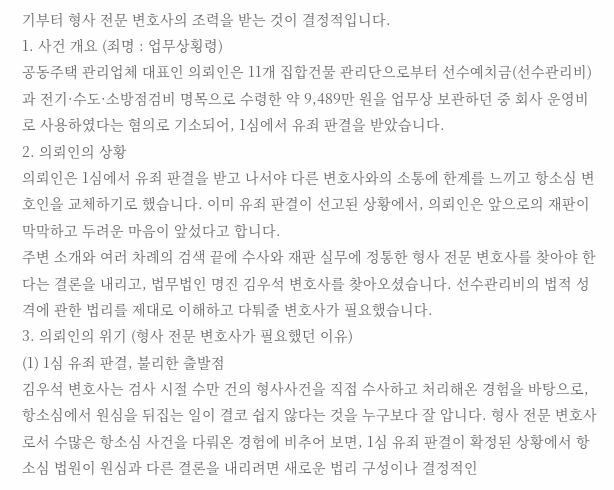기부터 형사 전문 변호사의 조력을 받는 것이 결정적입니다.
1. 사건 개요 (죄명 : 업무상횡령)
공동주택 관리업체 대표인 의뢰인은 11개 집합건물 관리단으로부터 선수예치금(선수관리비)과 전기·수도·소방점검비 명목으로 수령한 약 9,489만 원을 업무상 보관하던 중 회사 운영비로 사용하였다는 혐의로 기소되어, 1심에서 유죄 판결을 받았습니다.
2. 의뢰인의 상황
의뢰인은 1심에서 유죄 판결을 받고 나서야 다른 변호사와의 소통에 한계를 느끼고 항소심 변호인을 교체하기로 했습니다. 이미 유죄 판결이 선고된 상황에서, 의뢰인은 앞으로의 재판이 막막하고 두려운 마음이 앞섰다고 합니다.
주변 소개와 여러 차례의 검색 끝에 수사와 재판 실무에 정통한 형사 전문 변호사를 찾아야 한다는 결론을 내리고, 법무법인 명진 김우석 변호사를 찾아오셨습니다. 선수관리비의 법적 성격에 관한 법리를 제대로 이해하고 다퉈줄 변호사가 필요했습니다.
3. 의뢰인의 위기 (형사 전문 변호사가 필요했던 이유)
(1) 1심 유죄 판결, 불리한 출발점
김우석 변호사는 검사 시절 수만 건의 형사사건을 직접 수사하고 처리해온 경험을 바탕으로, 항소심에서 원심을 뒤집는 일이 결코 쉽지 않다는 것을 누구보다 잘 압니다. 형사 전문 변호사로서 수많은 항소심 사건을 다뤄온 경험에 비추어 보면, 1심 유죄 판결이 확정된 상황에서 항소심 법원이 원심과 다른 결론을 내리려면 새로운 법리 구성이나 결정적인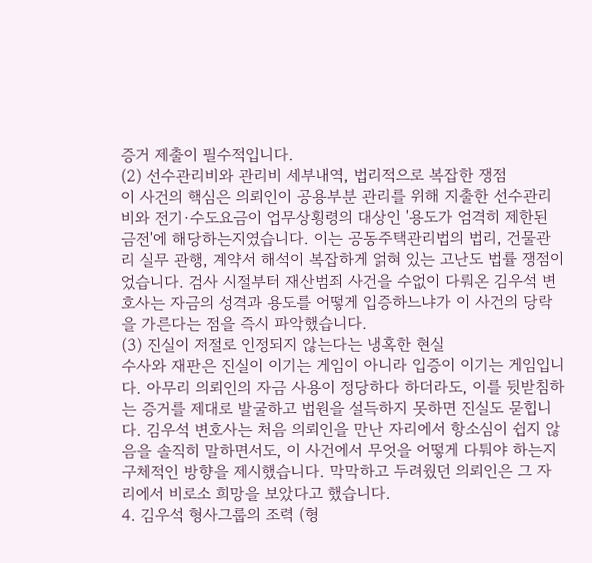증거 제출이 필수적입니다.
(2) 선수관리비와 관리비 세부내역, 법리적으로 복잡한 쟁점
이 사건의 핵심은 의뢰인이 공용부분 관리를 위해 지출한 선수관리비와 전기·수도요금이 업무상횡령의 대상인 '용도가 엄격히 제한된 금전'에 해당하는지였습니다. 이는 공동주택관리법의 법리, 건물관리 실무 관행, 계약서 해석이 복잡하게 얽혀 있는 고난도 법률 쟁점이었습니다. 검사 시절부터 재산범죄 사건을 수없이 다뤄온 김우석 변호사는 자금의 성격과 용도를 어떻게 입증하느냐가 이 사건의 당락을 가른다는 점을 즉시 파악했습니다.
(3) 진실이 저절로 인정되지 않는다는 냉혹한 현실
수사와 재판은 진실이 이기는 게임이 아니라 입증이 이기는 게임입니다. 아무리 의뢰인의 자금 사용이 정당하다 하더라도, 이를 뒷받침하는 증거를 제대로 발굴하고 법원을 설득하지 못하면 진실도 묻힙니다. 김우석 변호사는 처음 의뢰인을 만난 자리에서 항소심이 쉽지 않음을 솔직히 말하면서도, 이 사건에서 무엇을 어떻게 다퉈야 하는지 구체적인 방향을 제시했습니다. 막막하고 두려웠던 의뢰인은 그 자리에서 비로소 희망을 보았다고 했습니다.
4. 김우석 형사그룹의 조력 (형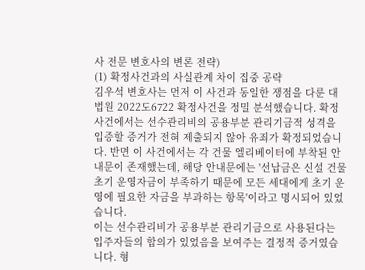사 전문 변호사의 변론 전략)
(1) 확정사건과의 사실관계 차이 집중 공략
김우석 변호사는 먼저 이 사건과 동일한 쟁점을 다룬 대법원 2022도6722 확정사건을 정밀 분석했습니다. 확정사건에서는 선수관리비의 공용부분 관리기금적 성격을 입증할 증거가 전혀 제출되지 않아 유죄가 확정되었습니다. 반면 이 사건에서는 각 건물 엘리베이터에 부착된 안내문이 존재했는데, 해당 안내문에는 '선납금은 신설 건물 초기 운영자금이 부족하기 때문에 모든 세대에게 초기 운영에 필요한 자금을 부과하는 항목'이라고 명시되어 있었습니다.
이는 선수관리비가 공용부분 관리기금으로 사용된다는 입주자들의 합의가 있었음을 보여주는 결정적 증거였습니다. 형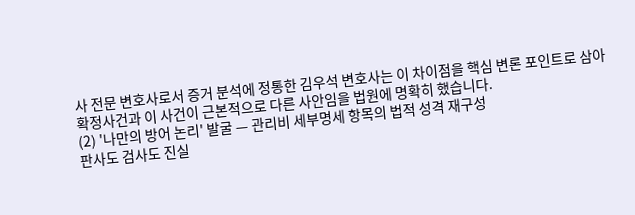사 전문 변호사로서 증거 분석에 정통한 김우석 변호사는 이 차이점을 핵심 변론 포인트로 삼아 확정사건과 이 사건이 근본적으로 다른 사안임을 법원에 명확히 했습니다.
(2) '나만의 방어 논리' 발굴 — 관리비 세부명세 항목의 법적 성격 재구성
판사도 검사도 진실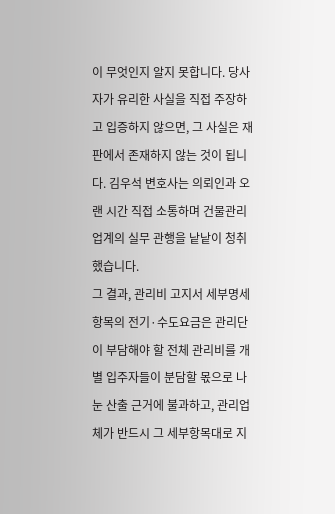이 무엇인지 알지 못합니다. 당사자가 유리한 사실을 직접 주장하고 입증하지 않으면, 그 사실은 재판에서 존재하지 않는 것이 됩니다. 김우석 변호사는 의뢰인과 오랜 시간 직접 소통하며 건물관리 업계의 실무 관행을 낱낱이 청취했습니다.
그 결과, 관리비 고지서 세부명세 항목의 전기·수도요금은 관리단이 부담해야 할 전체 관리비를 개별 입주자들이 분담할 몫으로 나눈 산출 근거에 불과하고, 관리업체가 반드시 그 세부항목대로 지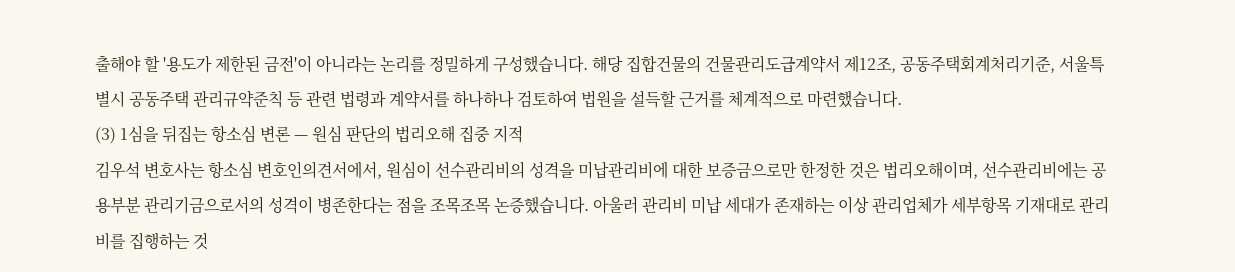출해야 할 '용도가 제한된 금전'이 아니라는 논리를 정밀하게 구성했습니다. 해당 집합건물의 건물관리도급계약서 제12조, 공동주택회계처리기준, 서울특별시 공동주택 관리규약준칙 등 관련 법령과 계약서를 하나하나 검토하여 법원을 설득할 근거를 체계적으로 마련했습니다.
(3) 1심을 뒤집는 항소심 변론 — 원심 판단의 법리오해 집중 지적
김우석 변호사는 항소심 변호인의견서에서, 원심이 선수관리비의 성격을 미납관리비에 대한 보증금으로만 한정한 것은 법리오해이며, 선수관리비에는 공용부분 관리기금으로서의 성격이 병존한다는 점을 조목조목 논증했습니다. 아울러 관리비 미납 세대가 존재하는 이상 관리업체가 세부항목 기재대로 관리비를 집행하는 것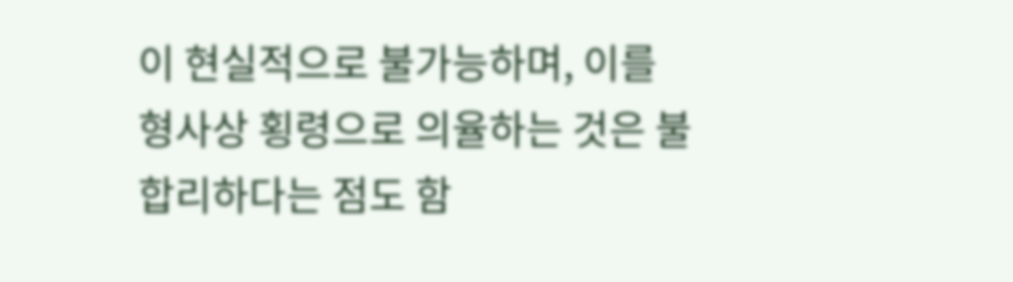이 현실적으로 불가능하며, 이를 형사상 횡령으로 의율하는 것은 불합리하다는 점도 함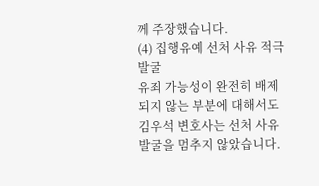께 주장했습니다.
(4) 집행유예 선처 사유 적극 발굴
유죄 가능성이 완전히 배제되지 않는 부분에 대해서도 김우석 변호사는 선처 사유 발굴을 멈추지 않았습니다.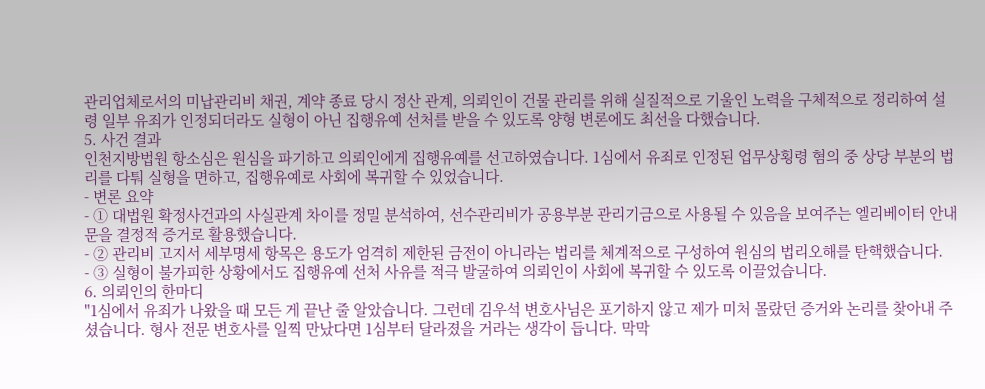관리업체로서의 미납관리비 채권, 계약 종료 당시 정산 관계, 의뢰인이 건물 관리를 위해 실질적으로 기울인 노력을 구체적으로 정리하여 설령 일부 유죄가 인정되더라도 실형이 아닌 집행유예 선처를 받을 수 있도록 양형 변론에도 최선을 다했습니다.
5. 사건 결과
인천지방법원 항소심은 원심을 파기하고 의뢰인에게 집행유예를 선고하였습니다. 1심에서 유죄로 인정된 업무상횡령 혐의 중 상당 부분의 법리를 다퉈 실형을 면하고, 집행유예로 사회에 복귀할 수 있었습니다.
- 변론 요약
- ① 대법원 확정사건과의 사실관계 차이를 정밀 분석하여, 선수관리비가 공용부분 관리기금으로 사용될 수 있음을 보여주는 엘리베이터 안내문을 결정적 증거로 활용했습니다.
- ② 관리비 고지서 세부명세 항목은 용도가 엄격히 제한된 금전이 아니라는 법리를 체계적으로 구성하여 원심의 법리오해를 탄핵했습니다.
- ③ 실형이 불가피한 상황에서도 집행유예 선처 사유를 적극 발굴하여 의뢰인이 사회에 복귀할 수 있도록 이끌었습니다.
6. 의뢰인의 한마디
"1심에서 유죄가 나왔을 때 모든 게 끝난 줄 알았습니다. 그런데 김우석 변호사님은 포기하지 않고 제가 미처 몰랐던 증거와 논리를 찾아내 주셨습니다. 형사 전문 변호사를 일찍 만났다면 1심부터 달라졌을 거라는 생각이 듭니다. 막막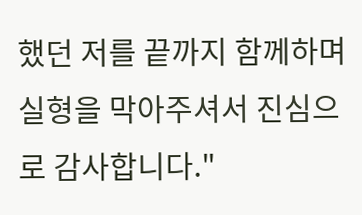했던 저를 끝까지 함께하며 실형을 막아주셔서 진심으로 감사합니다."